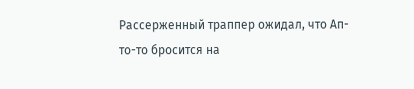Рассерженный траппер ожидал, что Ап-то-то бросится на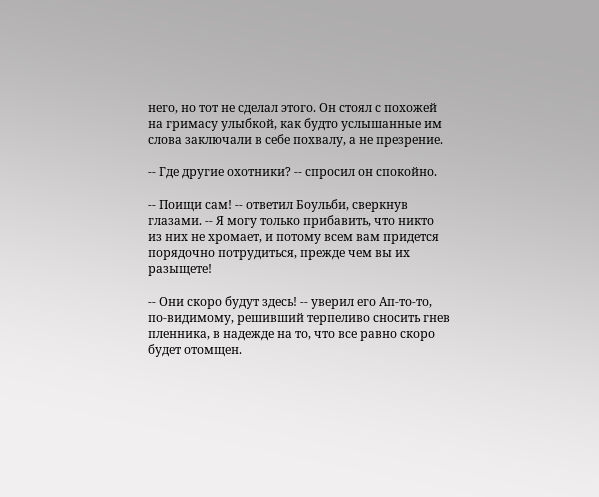него, но тот не сделал этого. Он стоял с похожей на гримасу улыбкой, как будто услышанные им слова заключали в себе похвалу, а не презрение.

-- Где другие охотники? -- спросил он спокойно.

-- Поищи сам! -- ответил Боульби, сверкнув глазами. -- Я могу только прибавить, что никто из них не хромает, и потому всем вам придется порядочно потрудиться, прежде чем вы их разыщете!

-- Они скоро будут здесь! -- уверил его Ап-то-то, по-видимому, решивший терпеливо сносить гнев пленника, в надежде на то, что все равно скоро будет отомщен.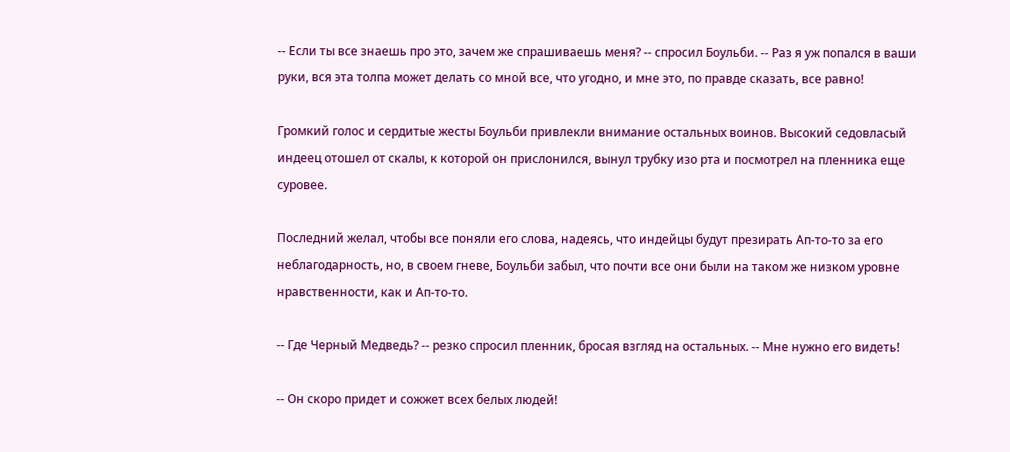-- Если ты все знаешь про это, зачем же спрашиваешь меня? -- спросил Боульби. -- Раз я уж попался в ваши руки, вся эта толпа может делать со мной все, что угодно, и мне это, по правде сказать, все равно!

Громкий голос и сердитые жесты Боульби привлекли внимание остальных воинов. Высокий седовласый индеец отошел от скалы, к которой он прислонился, вынул трубку изо рта и посмотрел на пленника еще суровее.

Последний желал, чтобы все поняли его слова, надеясь, что индейцы будут презирать Ап-то-то за его неблагодарность, но, в своем гневе, Боульби забыл, что почти все они были на таком же низком уровне нравственности, как и Ап-то-то.

-- Где Черный Медведь? -- резко спросил пленник, бросая взгляд на остальных. -- Мне нужно его видеть!

-- Он скоро придет и сожжет всех белых людей!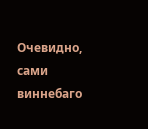Очевидно, сами виннебаго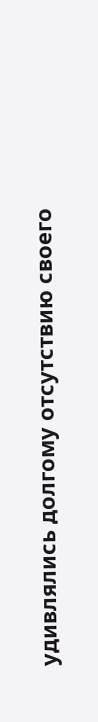удивлялись долгому отсутствию своего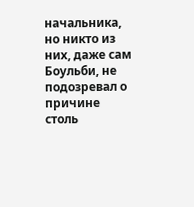начальника, но никто из них, даже сам Боульби, не подозревал о причине столь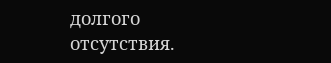долгого отсутствия.